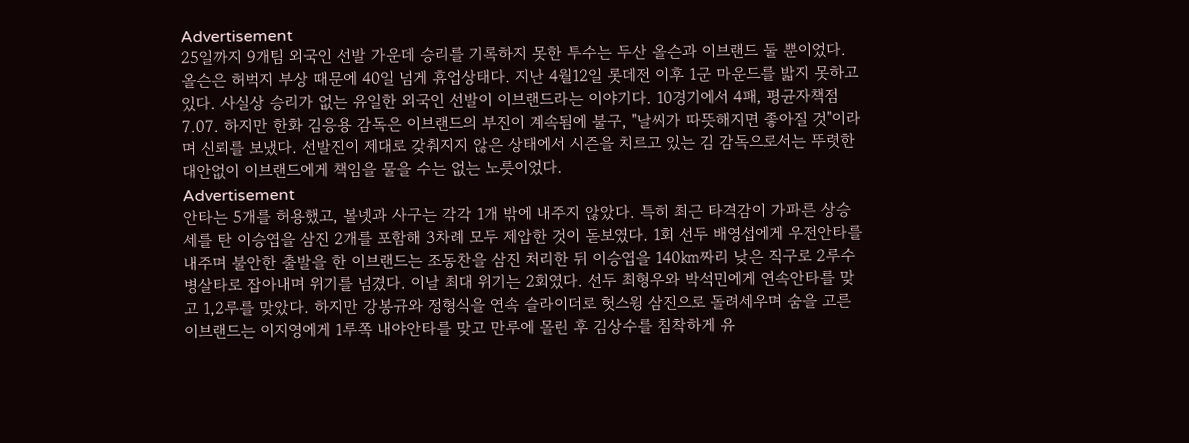Advertisement
25일까지 9개팀 외국인 선발 가운데 승리를 기록하지 못한 투수는 두산 올슨과 이브랜드 둘 뿐이었다. 올슨은 허벅지 부상 때문에 40일 넘게 휴업상태다. 지난 4월12일 롯데전 이후 1군 마운드를 밟지 못하고 있다. 사실상 승리가 없는 유일한 외국인 선발이 이브랜드라는 이야기다. 10경기에서 4패, 평균자책점 7.07. 하지만 한화 김응용 감독은 이브랜드의 부진이 계속됨에 불구, "날씨가 따뜻해지면 좋아질 것"이라며 신뢰를 보냈다. 선발진이 제대로 갖춰지지 않은 상태에서 시즌을 치르고 있는 김 감독으로서는 뚜렷한 대안없이 이브랜드에게 책임을 물을 수는 없는 노릇이었다.
Advertisement
안타는 5개를 허용했고, 볼넷과 사구는 각각 1개 밖에 내주지 않았다. 특히 최근 타격감이 가파른 상승세를 탄 이승엽을 삼진 2개를 포함해 3차례 모두 제압한 것이 돋보였다. 1회 선두 배영섭에게 우전안타를 내주며 불안한 출발을 한 이브랜드는 조동찬을 삼진 처리한 뒤 이승엽을 140㎞짜리 낮은 직구로 2루수 병살타로 잡아내며 위기를 넘겼다. 이날 최대 위기는 2회였다. 선두 최형우와 박석민에게 연속안타를 맞고 1,2루를 맞았다. 하지만 강봉규와 정형식을 연속 슬라이더로 헛스윙 삼진으로 돌려세우며 숨을 고른 이브랜드는 이지영에게 1루쪽 내야안타를 맞고 만루에 몰린 후 김상수를 침착하게 유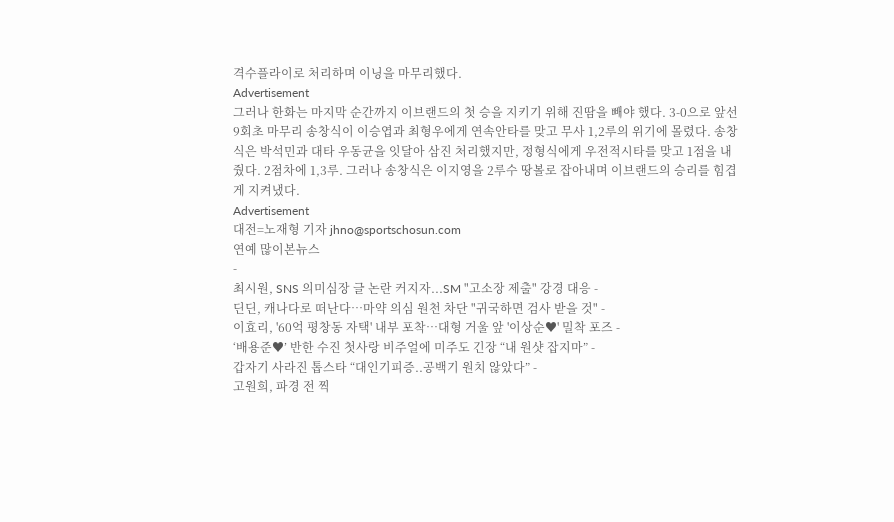격수플라이로 처리하며 이닝을 마무리했다.
Advertisement
그러나 한화는 마지막 순간까지 이브랜드의 첫 승을 지키기 위해 진땀을 빼야 했다. 3-0으로 앞선 9회초 마무리 송창식이 이승엽과 최형우에게 연속안타를 맞고 무사 1,2루의 위기에 몰렸다. 송창식은 박석민과 대타 우동균을 잇달아 삼진 처리했지만, 정형식에게 우전적시타를 맞고 1점을 내줬다. 2점차에 1,3루. 그러나 송창식은 이지영을 2루수 땅볼로 잡아내며 이브랜드의 승리를 힘겹게 지켜냈다.
Advertisement
대전=노재형 기자 jhno@sportschosun.com
연예 많이본뉴스
-
최시원, SNS 의미심장 글 논란 커지자...SM "고소장 제출" 강경 대응 -
딘딘, 캐나다로 떠난다…마약 의심 원천 차단 "귀국하면 검사 받을 것" -
이효리, '60억 평창동 자택' 내부 포착…대형 거울 앞 '이상순♥' 밀착 포즈 -
‘배용준♥’ 반한 수진 첫사랑 비주얼에 미주도 긴장 “내 원샷 잡지마” -
갑자기 사라진 톱스타 “대인기피증..공백기 원치 않았다” -
고원희, 파경 전 찍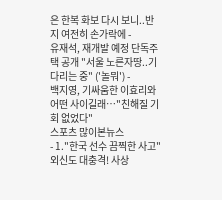은 한복 화보 다시 보니..반지 여전히 손가락에 -
유재석, 재개발 예정 단독주택 공개 "서울 노른자땅..기다리는 중" ('놀뭐') -
백지영, 기싸움한 이효리와 어떤 사이길래…"친해질 기회 없었다"
스포츠 많이본뉴스
- 1."한국 선수 끔찍한 사고" 외신도 대충격! 사상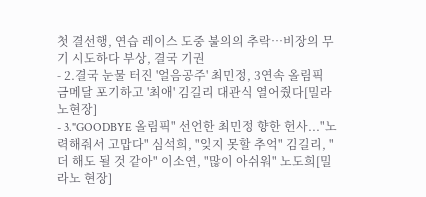첫 결선행, 연습 레이스 도중 불의의 추락…비장의 무기 시도하다 부상, 결국 기권
- 2.결국 눈물 터진 '얼음공주' 최민정, 3연속 올림픽 금메달 포기하고 '최애' 김길리 대관식 열어줬다[밀라노현장]
- 3."GOODBYE 올림픽" 선언한 최민정 향한 헌사..."노력해줘서 고맙다" 심석희, "잊지 못할 추억" 김길리, "더 해도 될 것 같아" 이소연, "많이 아쉬워" 노도희[밀라노 현장]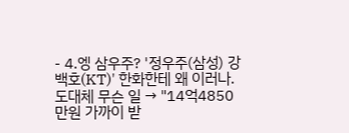- 4.엥 삼우주? '정우주(삼성) 강백호(KT)' 한화한테 왜 이러나. 도대체 무슨 일 → "14억4850만원 가까이 받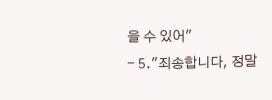을 수 있어"
- 5."죄송합니다, 정말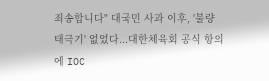죄송합니다" 대국민 사과 이후, '불량 태극기' 없었다...대한체육회 공식 항의에 IOC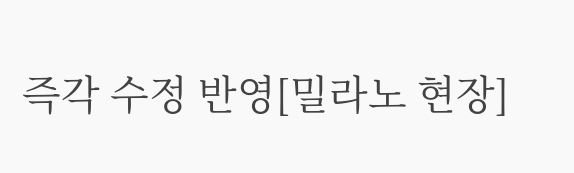즉각 수정 반영[밀라노 현장]